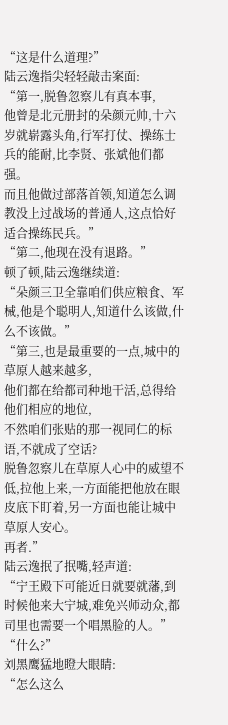“这是什么道理?”
陆云逸指尖轻轻敲击案面:
“第一,脱鲁忽察儿有真本事,
他曾是北元册封的朵颜元帅,十六岁就崭露头角,行军打仗、操练士兵的能耐,比李贤、张斌他们都强。
而且他做过部落首领,知道怎么调教没上过战场的普通人,这点恰好适合操练民兵。”
“第二,他现在没有退路。”
顿了顿,陆云逸继续道:
“朵颜三卫全靠咱们供应粮食、军械,他是个聪明人,知道什么该做,什么不该做。”
“第三,也是最重要的一点,城中的草原人越来越多,
他们都在给都司种地干活,总得给他们相应的地位,
不然咱们张贴的那一视同仁的标语,不就成了空话?
脱鲁忽察儿在草原人心中的威望不低,拉他上来,一方面能把他放在眼皮底下盯着,另一方面也能让城中草原人安心。
再者.”
陆云逸抿了抿嘴,轻声道:
“宁王殿下可能近日就要就藩,到时候他来大宁城,难免兴师动众,都司里也需要一个唱黑脸的人。”
“什么?”
刘黑鹰猛地瞪大眼睛:
“怎么这么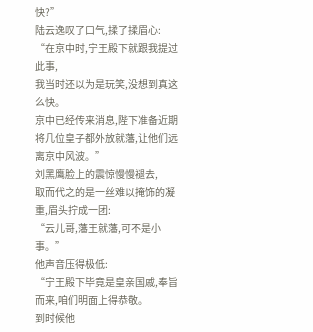快?”
陆云逸叹了口气,揉了揉眉心:
“在京中时,宁王殿下就跟我提过此事,
我当时还以为是玩笑,没想到真这么快。
京中已经传来消息,陛下准备近期将几位皇子都外放就藩,让他们远离京中风波。”
刘黑鹰脸上的震惊慢慢褪去,
取而代之的是一丝难以掩饰的凝重,眉头拧成一团:
“云儿哥,藩王就藩,可不是小事。”
他声音压得极低:
“宁王殿下毕竟是皇亲国戚,奉旨而来,咱们明面上得恭敬。
到时候他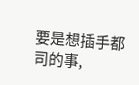要是想插手都司的事,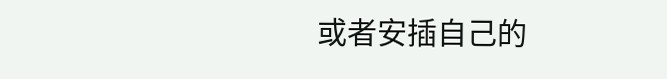或者安插自己的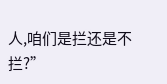人,咱们是拦还是不拦?”